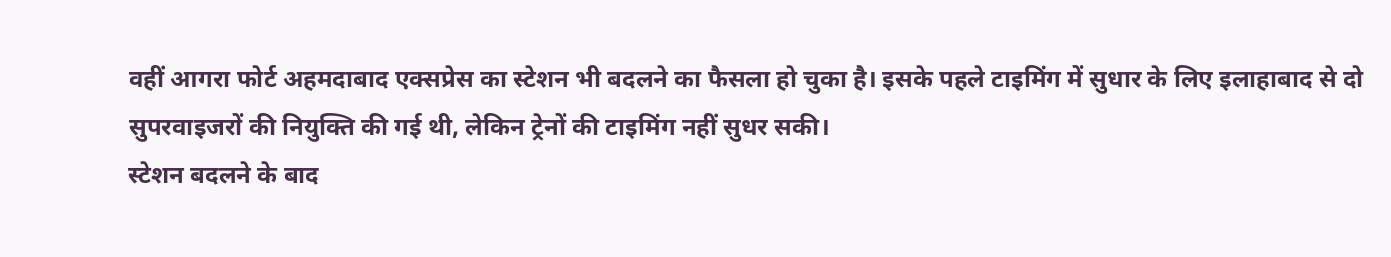वहीं आगरा फोर्ट अहमदाबाद एक्सप्रेस का स्टेशन भी बदलने का फैसला हो चुका है। इसके पहले टाइमिंग में सुधार के लिए इलाहाबाद से दो सुपरवाइजरों की नियुक्ति की गई थी, लेकिन ट्रेनों की टाइमिंग नहीं सुधर सकी।
स्टेशन बदलने के बाद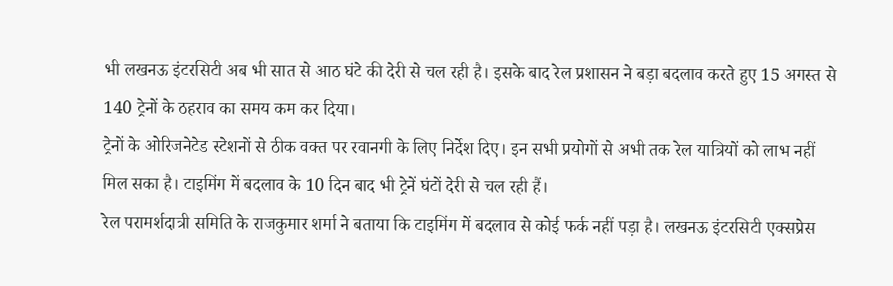भी लखनऊ इंटरसिटी अब भी सात से आठ घंटे की देरी से चल रही है। इसके बाद रेल प्रशासन ने बड़ा बदलाव करते हुए 15 अगस्त से 140 ट्रेनों के ठहराव का समय कम कर दिया।
ट्रेनों के ओरिजनेटेड स्टेशनों से ठीक वक्त पर रवानगी के लिए निर्देश दिए। इन सभी प्रयोगों से अभी तक रेल यात्रियों को लाभ नहीं मिल सका है। टाइमिंग में बदलाव के 10 दिन बाद भी ट्रेनें घंटों देरी से चल रही हैं।
रेल परामर्शदात्री समिति के राजकुमार शर्मा ने बताया कि टाइमिंग में बदलाव से कोई फर्क नहीं पड़ा है। लखनऊ इंटरसिटी एक्सप्रेस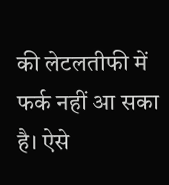की लेटलतीफी में फर्क नहीं आ सका है। ऐसे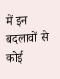में इन बदलावों से कोई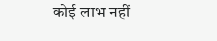कोई लाभ नहीं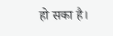हो सका है।